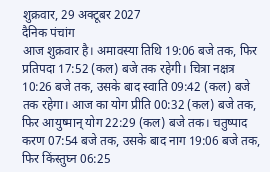शुक्रवार, 29 अक्टूबर 2027
दैनिक पंचांग
आज शुक्रवार है। अमावस्या तिथि 19:06 बजे तक, फिर प्रतिपदा 17:52 (कल) बजे तक रहेगी। चित्रा नक्षत्र 10:26 बजे तक, उसके बाद स्वाति 09:42 (कल) बजे तक रहेगा। आज का योग प्रीति 00:32 (कल) बजे तक, फिर आयुष्मान् योग 22:29 (कल) बजे तक। चतुष्पाद करण 07:54 बजे तक, उसके बाद नाग 19:06 बजे तक, फिर किंस्तुघ्न 06:25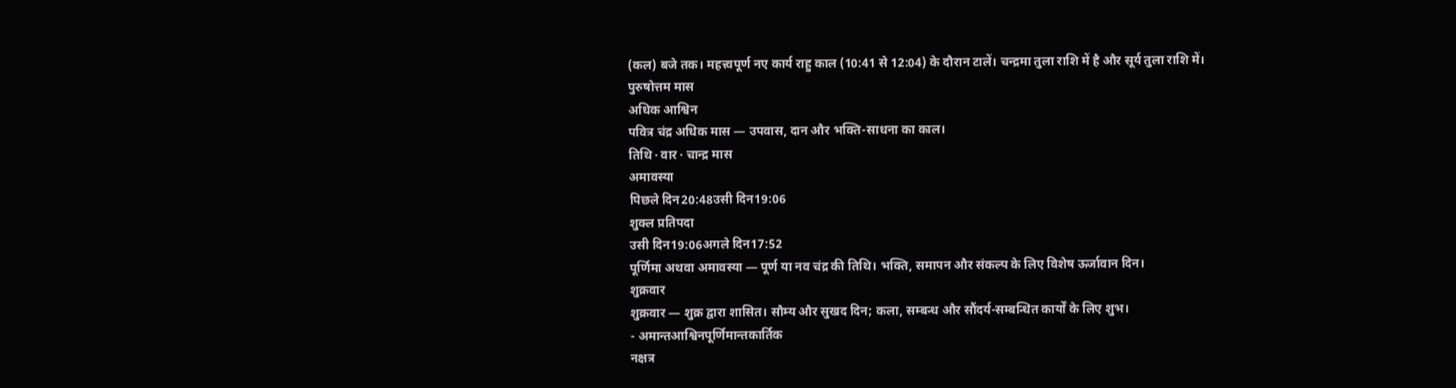(कल) बजे तक। महत्त्वपूर्ण नए कार्य राहु काल (10:41 से 12:04) के दौरान टालें। चन्द्रमा तुला राशि में है और सूर्य तुला राशि में।
पुरुषोत्तम मास
अधिक आश्विन
पवित्र चंद्र अधिक मास — उपवास, दान और भक्ति-साधना का काल।
तिथि · वार · चान्द्र मास
अमावस्या
पिछले दिन20:48उसी दिन19:06
शुक्ल प्रतिपदा
उसी दिन19:06अगले दिन17:52
पूर्णिमा अथवा अमावस्या — पूर्ण या नव चंद्र की तिथि। भक्ति, समापन और संकल्प के लिए विशेष ऊर्जावान दिन।
शुक्रवार
शुक्रवार — शुक्र द्वारा शासित। सौम्य और सुखद दिन; कला, सम्बन्ध और सौंदर्य-सम्बन्धित कार्यों के लिए शुभ।
- अमान्तआश्विनपूर्णिमान्तकार्तिक
नक्षत्र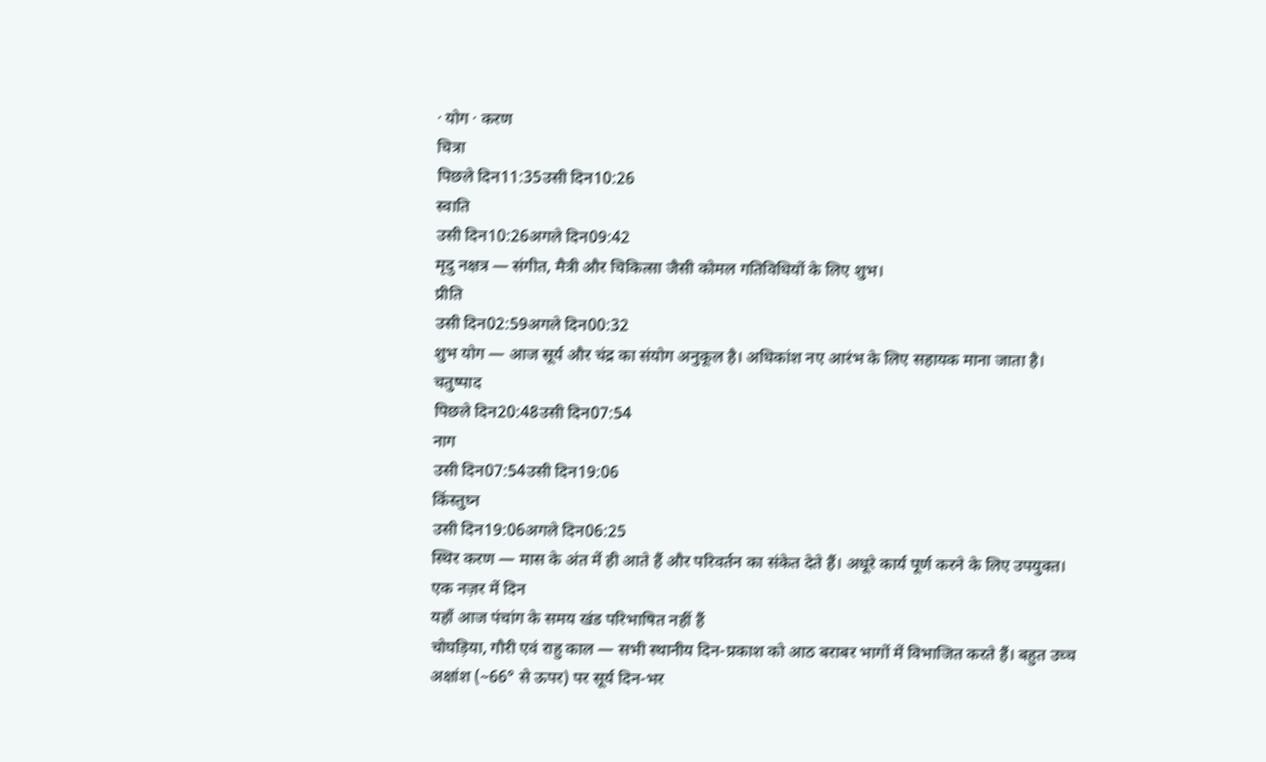· योग · करण
चित्रा
पिछले दिन11:35उसी दिन10:26
स्वाति
उसी दिन10:26अगले दिन09:42
मृदु नक्षत्र — संगीत, मैत्री और चिकित्सा जैसी कोमल गतिविधियों के लिए शुभ।
प्रीति
उसी दिन02:59अगले दिन00:32
शुभ योग — आज सूर्य और चंद्र का संयोग अनुकूल है। अधिकांश नए आरंभ के लिए सहायक माना जाता है।
चतुष्पाद
पिछले दिन20:48उसी दिन07:54
नाग
उसी दिन07:54उसी दिन19:06
किंस्तुघ्न
उसी दिन19:06अगले दिन06:25
स्थिर करण — मास के अंत में ही आते हैं और परिवर्तन का संकेत देते हैं। अधूरे कार्य पूर्ण करने के लिए उपयुक्त।
एक नज़र में दिन
यहाँ आज पंचांग के समय खंड परिभाषित नहीं हैं
चोघड़िया, गौरी एवं राहु काल — सभी स्थानीय दिन-प्रकाश को आठ बराबर भागों में विभाजित करते हैं। बहुत उच्च अक्षांश (~66° से ऊपर) पर सूर्य दिन-भर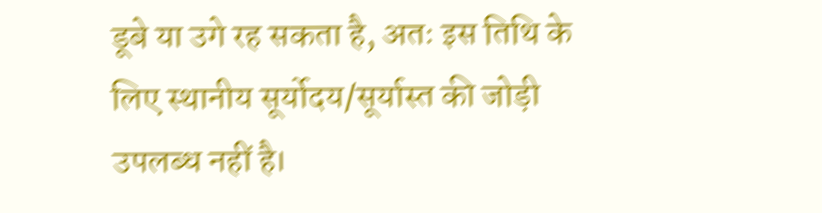डूबे या उगे रह सकता है, अतः इस तिथि के लिए स्थानीय सूर्योदय/सूर्यास्त की जोड़ी उपलब्ध नहीं है।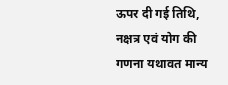ऊपर दी गई तिथि, नक्षत्र एवं योग की गणना यथावत मान्य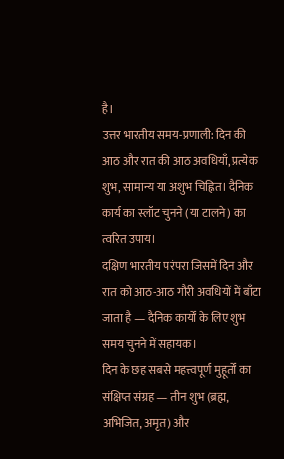है।
उत्तर भारतीय समय-प्रणाली: दिन की आठ और रात की आठ अवधियाँ, प्रत्येक शुभ, सामान्य या अशुभ चिह्नित। दैनिक कार्य का स्लॉट चुनने (या टालने) का त्वरित उपाय।
दक्षिण भारतीय परंपरा जिसमें दिन और रात को आठ-आठ गौरी अवधियों में बाँटा जाता है — दैनिक कार्यों के लिए शुभ समय चुनने में सहायक।
दिन के छह सबसे महत्त्वपूर्ण मुहूर्तों का संक्षिप्त संग्रह — तीन शुभ (ब्रह्म, अभिजित, अमृत) और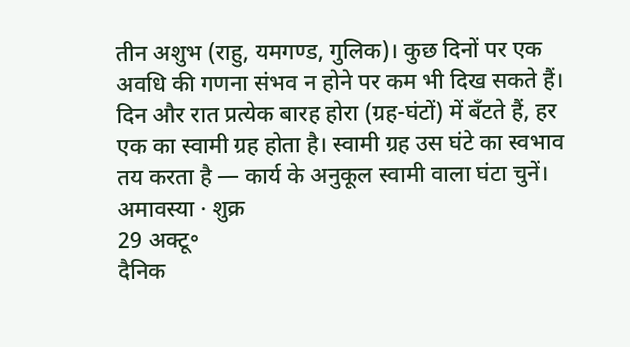तीन अशुभ (राहु, यमगण्ड, गुलिक)। कुछ दिनों पर एक अवधि की गणना संभव न होने पर कम भी दिख सकते हैं।
दिन और रात प्रत्येक बारह होरा (ग्रह-घंटों) में बँटते हैं, हर एक का स्वामी ग्रह होता है। स्वामी ग्रह उस घंटे का स्वभाव तय करता है — कार्य के अनुकूल स्वामी वाला घंटा चुनें।
अमावस्या · शुक्र
29 अक्टू॰
दैनिक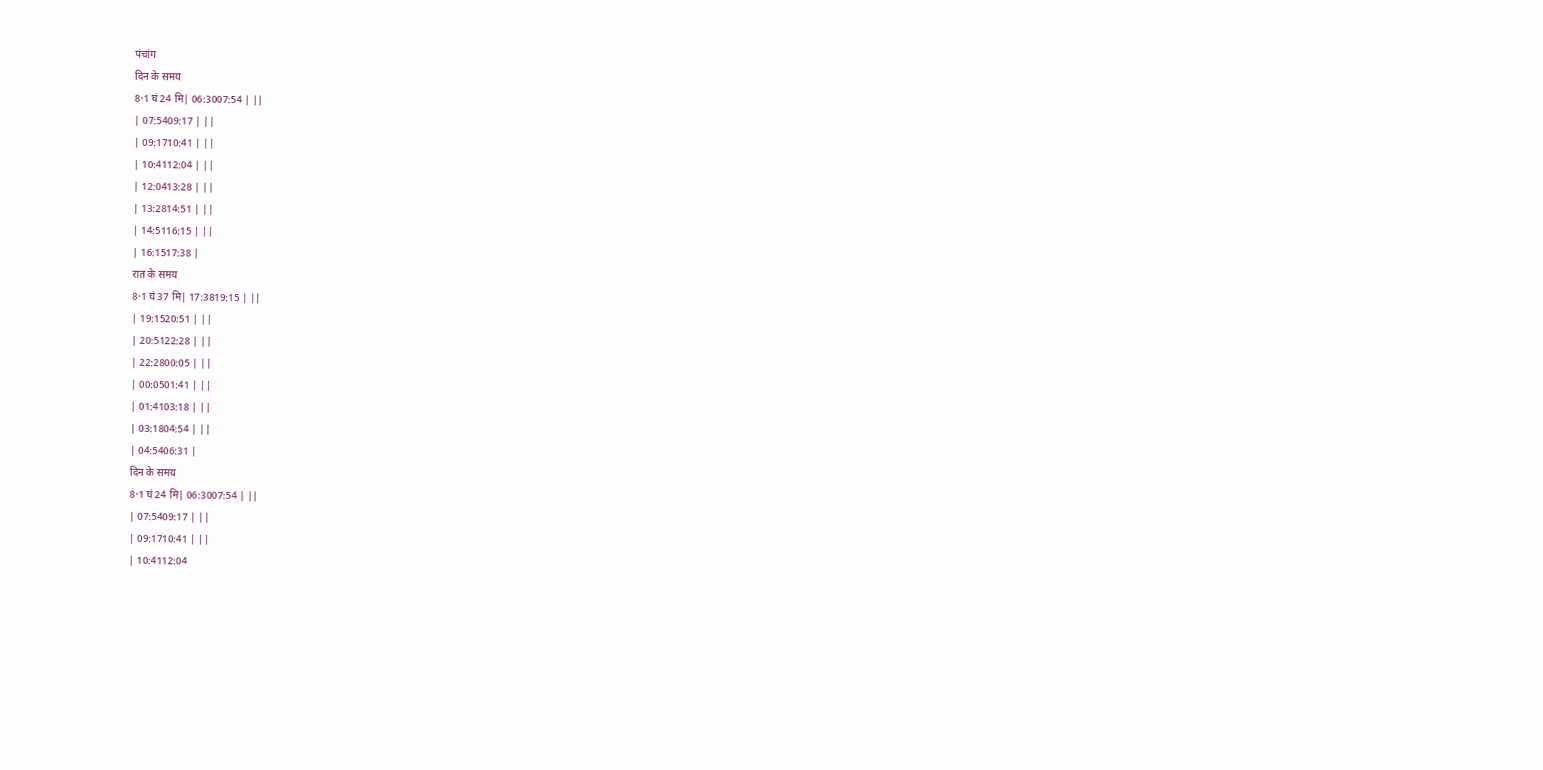पंचांग
दिन के समय
8·1 घं 24 मि| 06:3007:54 | ||
| 07:5409:17 | ||
| 09:1710:41 | ||
| 10:4112:04 | ||
| 12:0413:28 | ||
| 13:2814:51 | ||
| 14:5116:15 | ||
| 16:1517:38 |
रात के समय
8·1 घं 37 मि| 17:3819:15 | ||
| 19:1520:51 | ||
| 20:5122:28 | ||
| 22:2800:05 | ||
| 00:0501:41 | ||
| 01:4103:18 | ||
| 03:1804:54 | ||
| 04:5406:31 |
दिन के समय
8·1 घं 24 मि| 06:3007:54 | ||
| 07:5409:17 | ||
| 09:1710:41 | ||
| 10:4112:04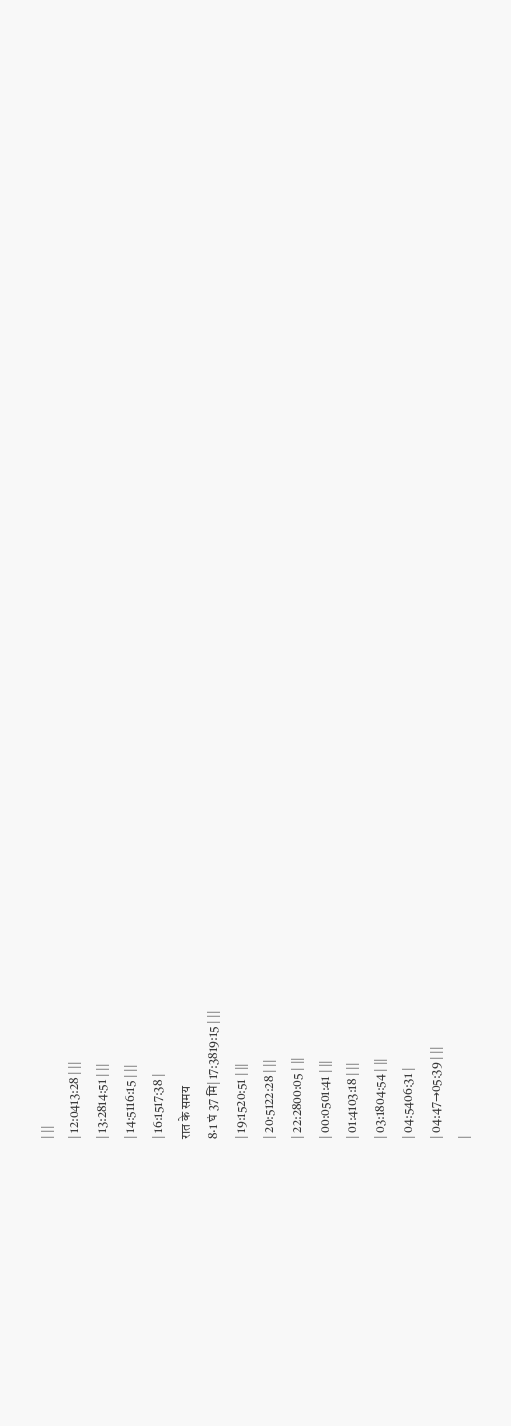| ||
| 12:0413:28 | ||
| 13:2814:51 | ||
| 14:5116:15 | ||
| 16:1517:38 |
रात के समय
8·1 घं 37 मि| 17:3819:15 | ||
| 19:1520:51 | ||
| 20:5122:28 | ||
| 22:2800:05 | ||
| 00:0501:41 | ||
| 01:4103:18 | ||
| 03:1804:54 | ||
| 04:5406:31 |
| 04:47→05:39 | ||
|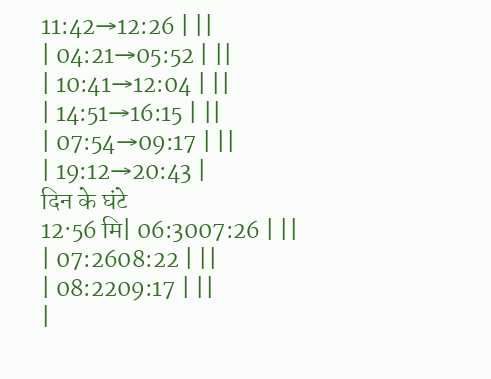11:42→12:26 | ||
| 04:21→05:52 | ||
| 10:41→12:04 | ||
| 14:51→16:15 | ||
| 07:54→09:17 | ||
| 19:12→20:43 |
दिन के घंटे
12·56 मि| 06:3007:26 | ||
| 07:2608:22 | ||
| 08:2209:17 | ||
|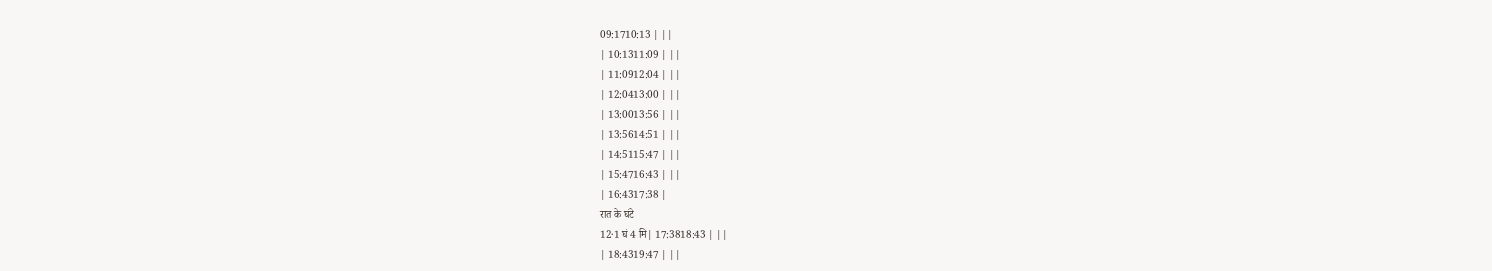09:1710:13 | ||
| 10:1311:09 | ||
| 11:0912:04 | ||
| 12:0413:00 | ||
| 13:0013:56 | ||
| 13:5614:51 | ||
| 14:5115:47 | ||
| 15:4716:43 | ||
| 16:4317:38 |
रात के घंटे
12·1 घं 4 मि| 17:3818:43 | ||
| 18:4319:47 | ||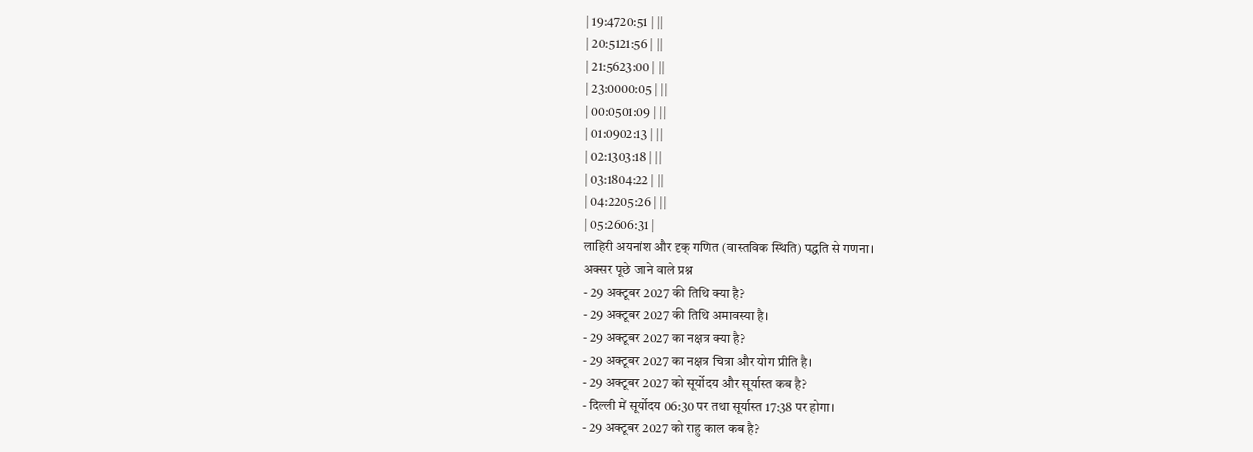| 19:4720:51 | ||
| 20:5121:56 | ||
| 21:5623:00 | ||
| 23:0000:05 | ||
| 00:0501:09 | ||
| 01:0902:13 | ||
| 02:1303:18 | ||
| 03:1804:22 | ||
| 04:2205:26 | ||
| 05:2606:31 |
लाहिरी अयनांश और दृक् गणित (वास्तविक स्थिति) पद्धति से गणना।
अक्सर पूछे जाने वाले प्रश्न
- 29 अक्टूबर 2027 की तिथि क्या है?
- 29 अक्टूबर 2027 की तिथि अमावस्या है।
- 29 अक्टूबर 2027 का नक्षत्र क्या है?
- 29 अक्टूबर 2027 का नक्षत्र चित्रा और योग प्रीति है।
- 29 अक्टूबर 2027 को सूर्योदय और सूर्यास्त कब है?
- दिल्ली में सूर्योदय 06:30 पर तथा सूर्यास्त 17:38 पर होगा।
- 29 अक्टूबर 2027 को राहु काल कब है?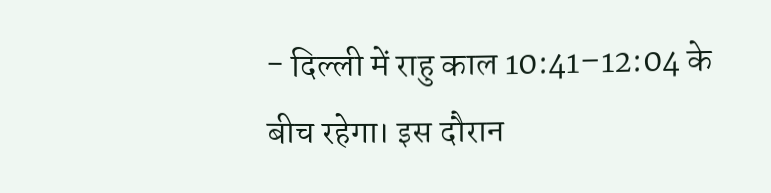- दिल्ली में राहु काल 10:41–12:04 के बीच रहेगा। इस दौरान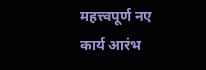महत्त्वपूर्ण नए कार्य आरंभ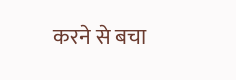करने से बचा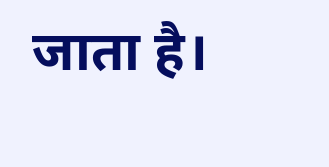जाता है।